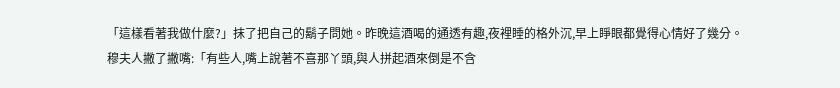「這樣看著我做什麼?」抹了把自己的鬍子問她。昨晚這酒喝的通透有趣,夜裡睡的格外沉,早上睜眼都覺得心情好了幾分。
穆夫人撇了撇嘴:「有些人,嘴上說著不喜那丫頭,與人拼起酒來倒是不含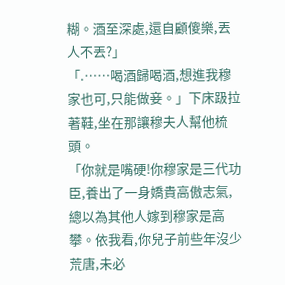糊。酒至深處,還自顧傻樂,丟人不丟?」
「.……喝酒歸喝酒,想進我穆家也可,只能做妾。」下床趿拉著鞋,坐在那讓穆夫人幫他梳頭。
「你就是嘴硬!你穆家是三代功臣,養出了一身嬌貴高傲志氣,總以為其他人嫁到穆家是高攀。依我看,你兒子前些年沒少荒唐,未必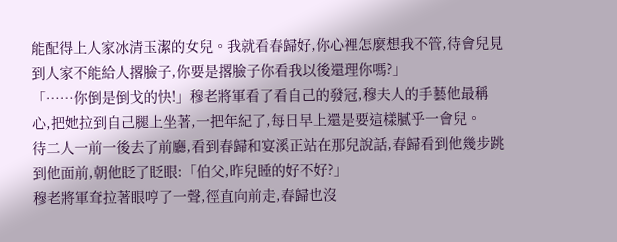能配得上人家冰清玉潔的女兒。我就看春歸好,你心裡怎麼想我不管,待會兒見到人家不能給人撂臉子,你要是撂臉子你看我以後還理你嗎?」
「……你倒是倒戈的快!」穆老將軍看了看自己的發冠,穆夫人的手藝他最稱心,把她拉到自己腿上坐著,一把年紀了,每日早上還是要這樣膩乎一會兒。
待二人一前一後去了前廳,看到春歸和宴溪正站在那兒說話,春歸看到他幾步跳到他面前,朝他眨了眨眼:「伯父,昨兒睡的好不好?」
穆老將軍耷拉著眼哼了一聲,徑直向前走,春歸也沒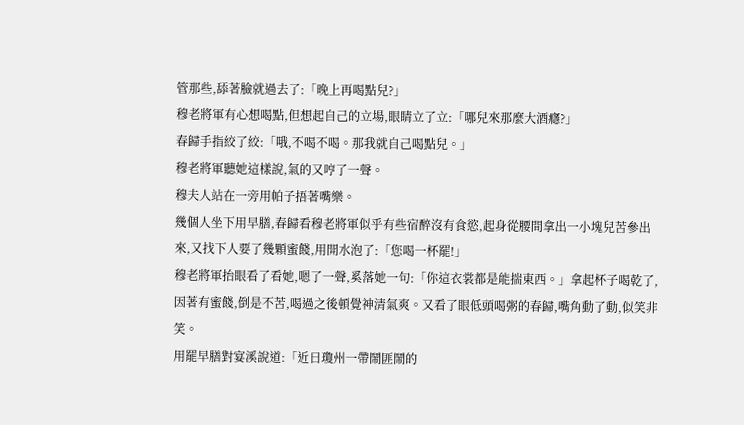管那些,舔著臉就過去了:「晚上再喝點兒?」
穆老將軍有心想喝點,但想起自己的立場,眼睛立了立:「哪兒來那麼大酒癮?」
春歸手指絞了絞:「哦,不喝不喝。那我就自己喝點兒。」
穆老將軍聽她這樣說,氣的又哼了一聲。
穆夫人站在一旁用帕子捂著嘴樂。
幾個人坐下用早膳,春歸看穆老將軍似乎有些宿醉沒有食慾,起身從腰間拿出一小塊兒苦參出來,又找下人要了幾顆蜜餞,用開水泡了:「您喝一杯罷!」
穆老將軍抬眼看了看她,嗯了一聲,奚落她一句:「你這衣裳都是能揣東西。」拿起杯子喝乾了,因著有蜜餞,倒是不苦,喝過之後頓覺神清氣爽。又看了眼低頭喝粥的春歸,嘴角動了動,似笑非笑。
用罷早膳對宴溪說道:「近日瓊州一帶鬧匪鬧的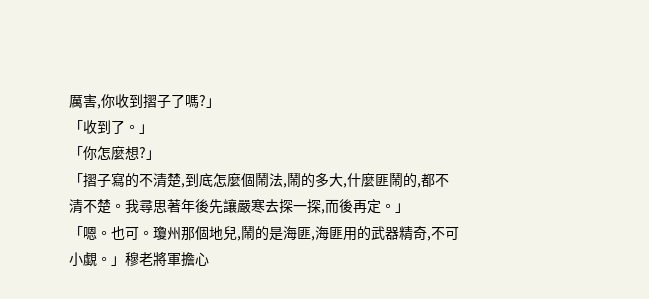厲害,你收到摺子了嗎?」
「收到了。」
「你怎麼想?」
「摺子寫的不清楚,到底怎麼個鬧法,鬧的多大,什麼匪鬧的,都不清不楚。我尋思著年後先讓嚴寒去探一探,而後再定。」
「嗯。也可。瓊州那個地兒,鬧的是海匪,海匪用的武器精奇,不可小覷。」穆老將軍擔心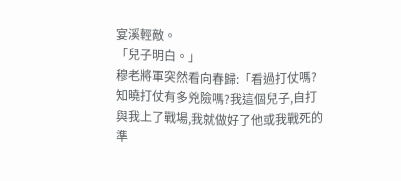宴溪輕敵。
「兒子明白。」
穆老將軍突然看向春歸:「看過打仗嗎?知曉打仗有多兇險嗎?我這個兒子,自打與我上了戰場,我就做好了他或我戰死的準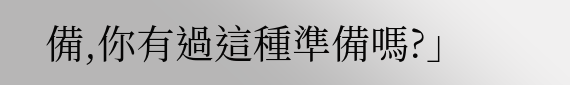備,你有過這種準備嗎?」